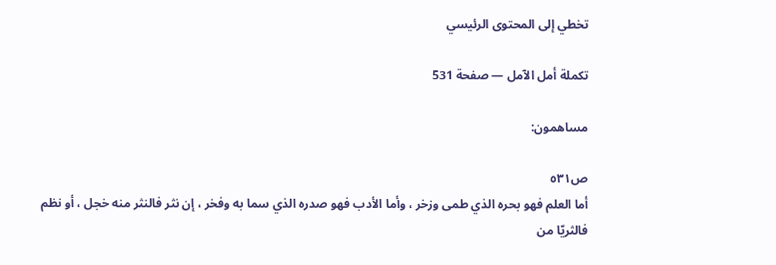تخطي إلى المحتوى الرئيسي

تكملة أمل الآمل — صفحة 531

مساهمون:

ص٥٣١
أما العلم فهو بحره الذي طمى وزخر ، وأما الأدب فهو صدره الذي سما به وفخر ، إن نثر فالنثر منه خجل ، أو نظم فالثريّا من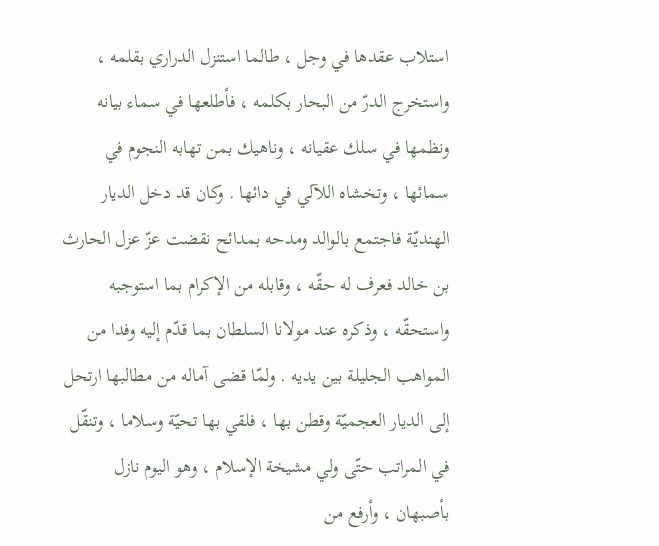استلاب عقدها في وجل ، طالما استنزل الدراري بقلمه ، واستخرج الدرّ من البحار بكلمه ، فأطلعها في سماء بيانه ونظمها في سلك عقيانه ، وناهيك بمن تهابه النجوم في سمائها ، وتخشاه اللآلي في دائها . وكان قد دخل الديار الهنديّة فاجتمع بالوالد ومدحه بمدائح نقضت عزّ عزل الحارث بن خالد فعرف له حقّه ، وقابله من الإكرام بما استوجبه واستحقّه ، وذكره عند مولانا السلطان بما قدّم إليه وفدا من المواهب الجليلة بين يديه . ولمّا قضى آماله من مطالبها ارتحل إلى الديار العجميّة وقطن بها ، فلقي بها تحيّة وسلاما ، وتنقّل في المراتب حتّى ولي مشيخة الإسلام ، وهو اليوم نازل بأصبهان ، وأرفع من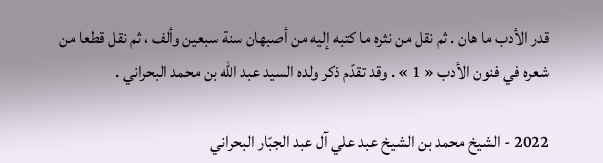قدر الأدب ما هان . ثم نقل من نثره ما كتبه إليه من أصبهان سنة سبعين وألف ، ثم نقل قطعا من شعره في فنون الأدب « 1 » . وقد تقدّم ذكر ولده السيد عبد اللّه بن محمد البحراني .

2022 - الشيخ محمد بن الشيخ عبد علي آل عبد الجبّار البحراني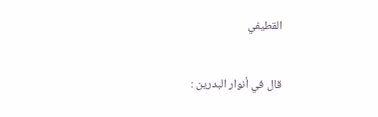القطيفي

قال في أنوار البدرين :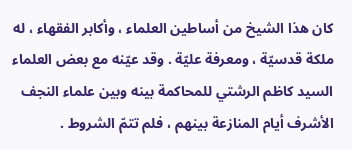كان هذا الشيخ من أساطين العلماء ، وأكابر الفقهاء ، له ملكة قدسيّة ، ومعرفة عليّة . وقد عيّنه مع بعض العلماء السيد كاظم الرشتي للمحاكمة بينه وبين علماء النجف الأشرف أيام المنازعة بينهم ، فلم تتمّ الشروط .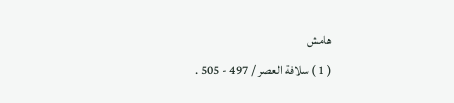هامش
( 1 ) سلافة العصر / 497 - 505 .